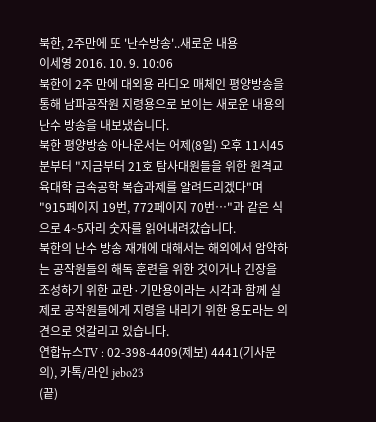북한, 2주만에 또 '난수방송'..새로운 내용
이세영 2016. 10. 9. 10:06
북한이 2주 만에 대외용 라디오 매체인 평양방송을 통해 남파공작원 지령용으로 보이는 새로운 내용의 난수 방송을 내보냈습니다.
북한 평양방송 아나운서는 어제(8일) 오후 11시45분부터 "지금부터 21호 탐사대원들을 위한 원격교육대학 금속공학 복습과제를 알려드리겠다"며 "915페이지 19번, 772페이지 70번…"과 같은 식으로 4∼5자리 숫자를 읽어내려갔습니다.
북한의 난수 방송 재개에 대해서는 해외에서 암약하는 공작원들의 해독 훈련을 위한 것이거나 긴장을 조성하기 위한 교란·기만용이라는 시각과 함께 실제로 공작원들에게 지령을 내리기 위한 용도라는 의견으로 엇갈리고 있습니다.
연합뉴스TV : 02-398-4409(제보) 4441(기사문의), 카톡/라인 jebo23
(끝)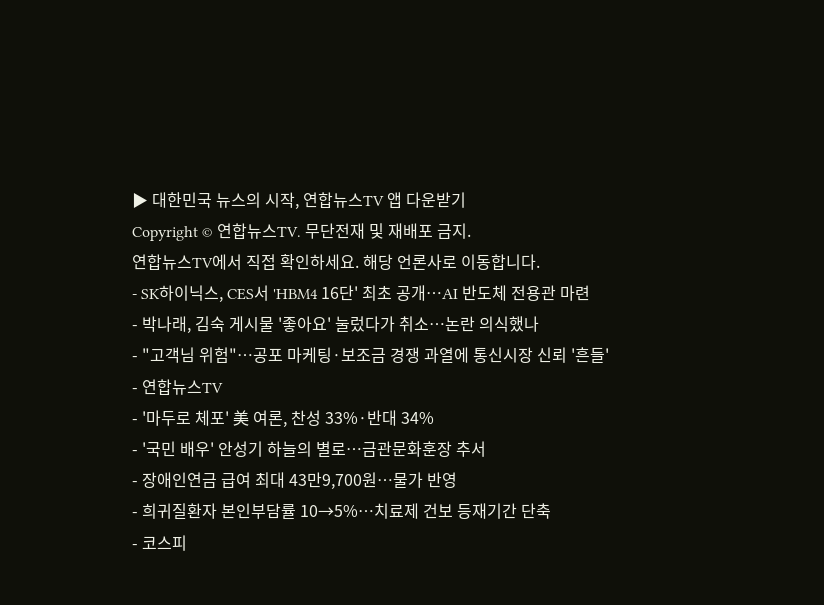▶ 대한민국 뉴스의 시작, 연합뉴스TV 앱 다운받기
Copyright © 연합뉴스TV. 무단전재 및 재배포 금지.
연합뉴스TV에서 직접 확인하세요. 해당 언론사로 이동합니다.
- SK하이닉스, CES서 'HBM4 16단' 최초 공개…AI 반도체 전용관 마련
- 박나래, 김숙 게시물 '좋아요' 눌렀다가 취소…논란 의식했나
- "고객님 위험"…공포 마케팅·보조금 경쟁 과열에 통신시장 신뢰 '흔들'
- 연합뉴스TV
- '마두로 체포' 美 여론, 찬성 33%·반대 34%
- '국민 배우' 안성기 하늘의 별로…금관문화훈장 추서
- 장애인연금 급여 최대 43만9,700원…물가 반영
- 희귀질환자 본인부담률 10→5%…치료제 건보 등재기간 단축
- 코스피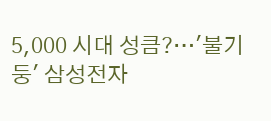5,000 시대 성큼?…'불기둥' 삼성전자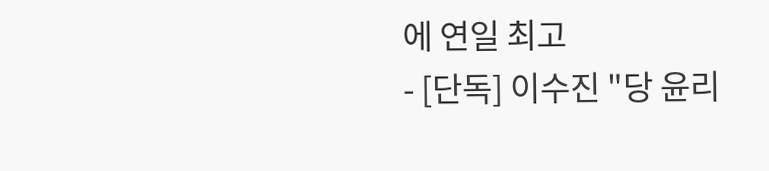에 연일 최고
- [단독] 이수진 "당 윤리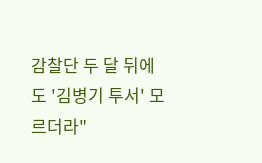감찰단 두 달 뒤에도 '김병기 투서' 모르더라"